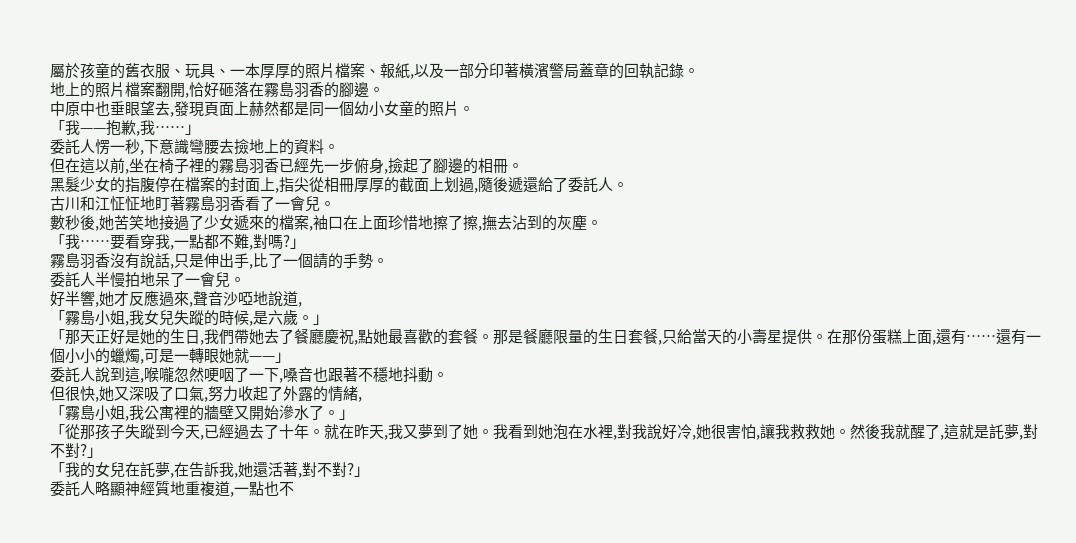屬於孩童的舊衣服、玩具、一本厚厚的照片檔案、報紙,以及一部分印著橫濱警局蓋章的回執記錄。
地上的照片檔案翻開,恰好砸落在霧島羽香的腳邊。
中原中也垂眼望去,發現頁面上赫然都是同一個幼小女童的照片。
「我——抱歉,我……」
委託人愣一秒,下意識彎腰去撿地上的資料。
但在這以前,坐在椅子裡的霧島羽香已經先一步俯身,撿起了腳邊的相冊。
黑髮少女的指腹停在檔案的封面上,指尖從相冊厚厚的截面上划過,隨後遞還給了委託人。
古川和江怔怔地盯著霧島羽香看了一會兒。
數秒後,她苦笑地接過了少女遞來的檔案,袖口在上面珍惜地擦了擦,撫去沾到的灰塵。
「我……要看穿我,一點都不難,對嗎?」
霧島羽香沒有說話,只是伸出手,比了一個請的手勢。
委託人半慢拍地呆了一會兒。
好半響,她才反應過來,聲音沙啞地說道,
「霧島小姐,我女兒失蹤的時候,是六歲。」
「那天正好是她的生日,我們帶她去了餐廳慶祝,點她最喜歡的套餐。那是餐廳限量的生日套餐,只給當天的小壽星提供。在那份蛋糕上面,還有……還有一個小小的蠟燭,可是一轉眼她就——」
委託人說到這,喉嚨忽然哽咽了一下,嗓音也跟著不穩地抖動。
但很快,她又深吸了口氣,努力收起了外露的情緒,
「霧島小姐,我公寓裡的牆壁又開始滲水了。」
「從那孩子失蹤到今天,已經過去了十年。就在昨天,我又夢到了她。我看到她泡在水裡,對我說好冷,她很害怕,讓我救救她。然後我就醒了,這就是託夢,對不對?」
「我的女兒在託夢,在告訴我,她還活著,對不對?」
委託人略顯神經質地重複道,一點也不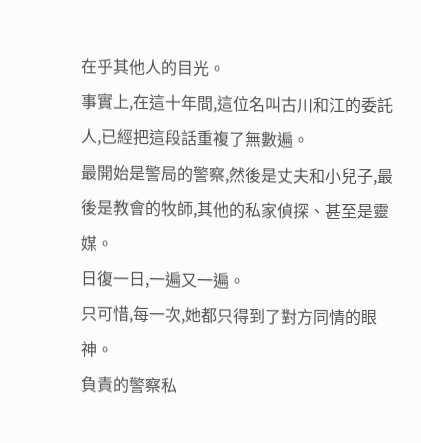在乎其他人的目光。
事實上,在這十年間,這位名叫古川和江的委託人,已經把這段話重複了無數遍。
最開始是警局的警察,然後是丈夫和小兒子,最後是教會的牧師,其他的私家偵探、甚至是靈媒。
日復一日,一遍又一遍。
只可惜,每一次,她都只得到了對方同情的眼神。
負責的警察私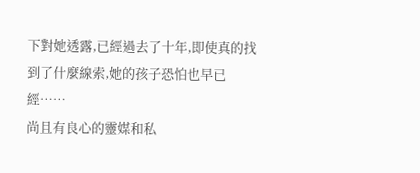下對她透露,已經過去了十年,即使真的找到了什麼線索,她的孩子恐怕也早已經……
尚且有良心的靈媒和私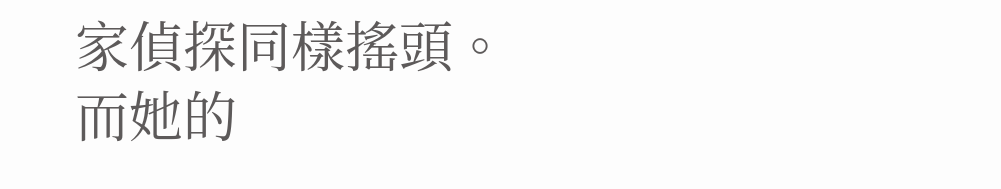家偵探同樣搖頭。
而她的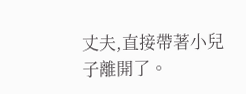丈夫,直接帶著小兒子離開了。